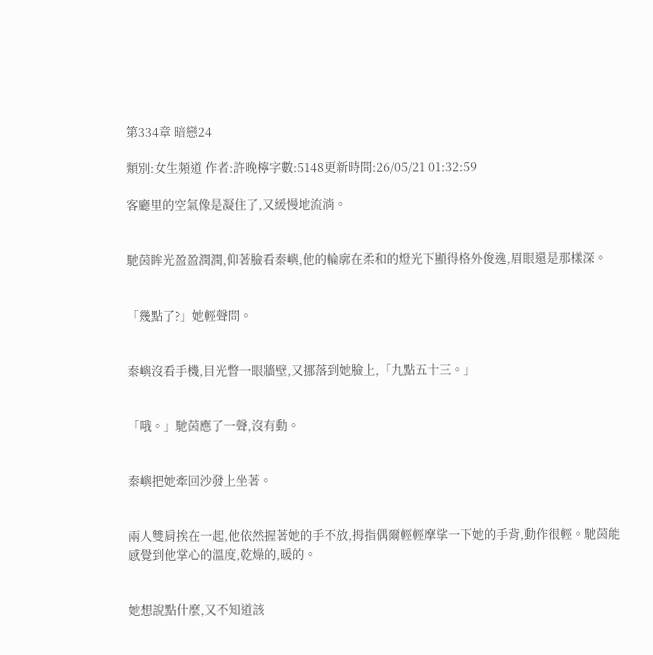第334章 暗戀24

類別:女生頻道 作者:許晚檸字數:5148更新時間:26/05/21 01:32:59

客廳里的空氣像是凝住了,又緩慢地流淌。


馳茵眸光盈盈潤潤,仰著臉看秦嶼,他的輪廓在柔和的燈光下顯得格外俊逸,眉眼還是那樣深。


「幾點了?」她輕聲問。


秦嶼沒看手機,目光瞥一眼牆壁,又挪落到她臉上,「九點五十三。」


「哦。」馳茵應了一聲,沒有動。


秦嶼把她牽回沙發上坐著。


兩人雙肩挨在一起,他依然握著她的手不放,拇指偶爾輕輕摩挲一下她的手背,動作很輕。馳茵能感覺到他掌心的溫度,乾燥的,暖的。


她想說點什麼,又不知道該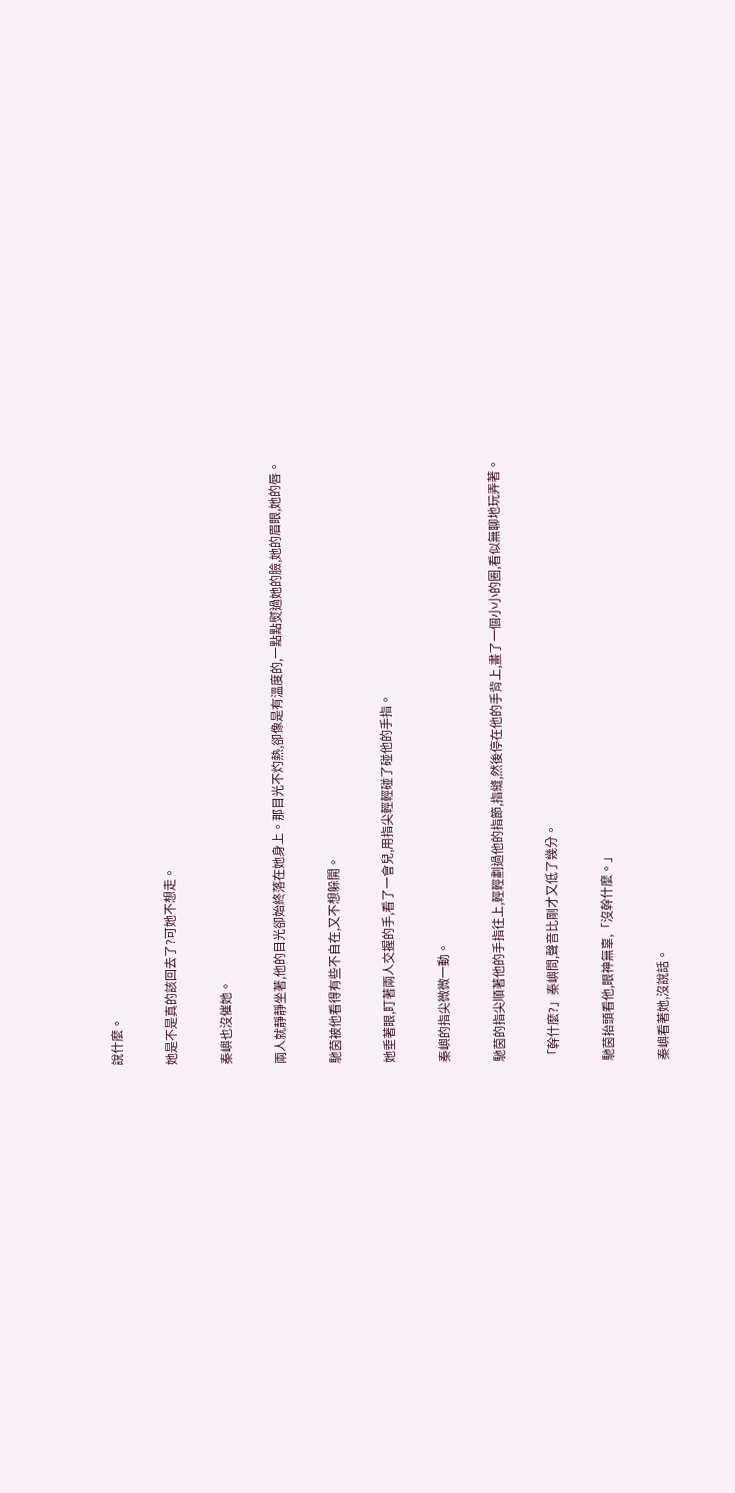說什麼。


她是不是真的該回去了?可她不想走。


秦嶼也沒催她。


兩人就靜靜坐著,他的目光卻始終落在她身上。那目光不灼熱,卻像是有溫度的,一點點熨過她的臉,她的眉眼,她的唇。


馳茵被他看得有些不自在,又不想躲開。


她垂著眼,盯著兩人交握的手,看了一會兒,用指尖輕輕碰了碰他的手指。


秦嶼的指尖微微一動。


馳茵的指尖順著他的手指往上,輕輕劃過他的指節,指縫,然後停在他的手背上,畫了一個小小的圈,看似無聊地玩弄著。


「幹什麼?」秦嶼問,聲音比剛才又低了幾分。


馳茵抬頭看他,眼神無辜,「沒幹什麼。」


秦嶼看著她,沒說話。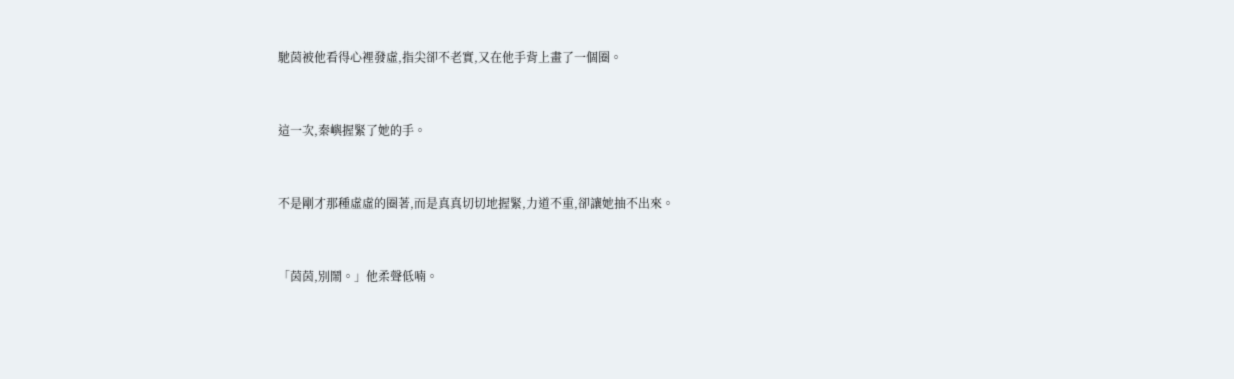馳茵被他看得心裡發虛,指尖卻不老實,又在他手背上畫了一個圈。


這一次,秦嶼握緊了她的手。


不是剛才那種虛虛的圈著,而是真真切切地握緊,力道不重,卻讓她抽不出來。


「茵茵,別鬧。」他柔聲低喃。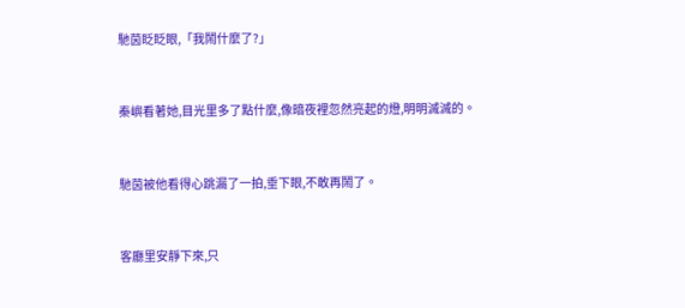馳茵眨眨眼,「我鬧什麼了?」


秦嶼看著她,目光里多了點什麼,像暗夜裡忽然亮起的燈,明明滅滅的。


馳茵被他看得心跳漏了一拍,垂下眼,不敢再鬧了。


客廳里安靜下來,只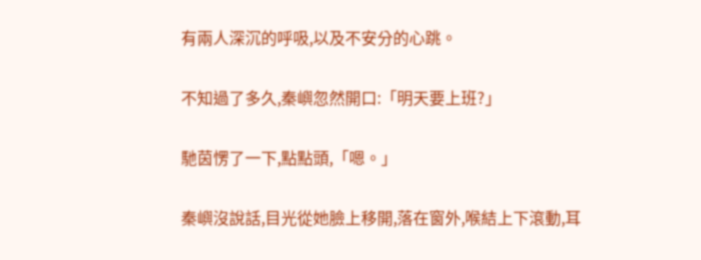有兩人深沉的呼吸,以及不安分的心跳。


不知過了多久,秦嶼忽然開口:「明天要上班?」


馳茵愣了一下,點點頭,「嗯。」


秦嶼沒說話,目光從她臉上移開,落在窗外,喉結上下滾動,耳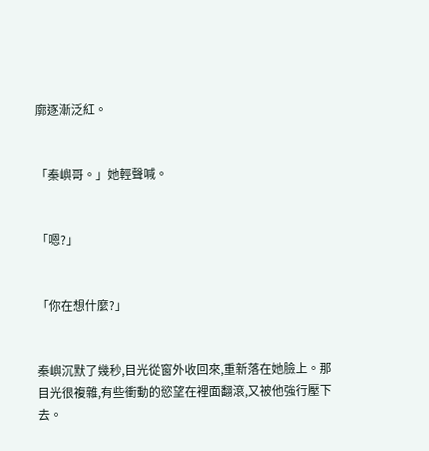廓逐漸泛紅。


「秦嶼哥。」她輕聲喊。


「嗯?」


「你在想什麼?」


秦嶼沉默了幾秒,目光從窗外收回來,重新落在她臉上。那目光很複雜,有些衝動的慾望在裡面翻滾,又被他強行壓下去。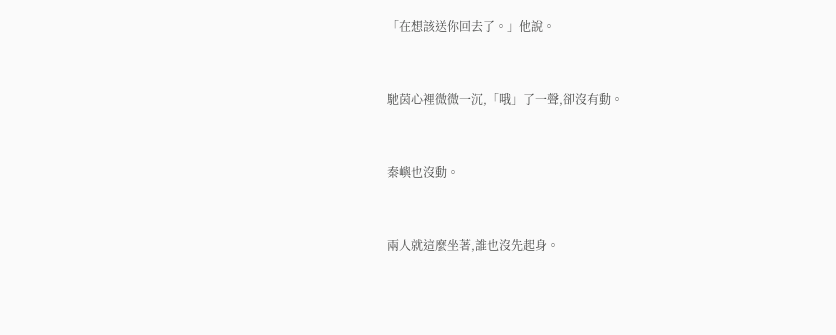「在想該送你回去了。」他說。


馳茵心裡微微一沉,「哦」了一聲,卻沒有動。


秦嶼也沒動。


兩人就這麼坐著,誰也沒先起身。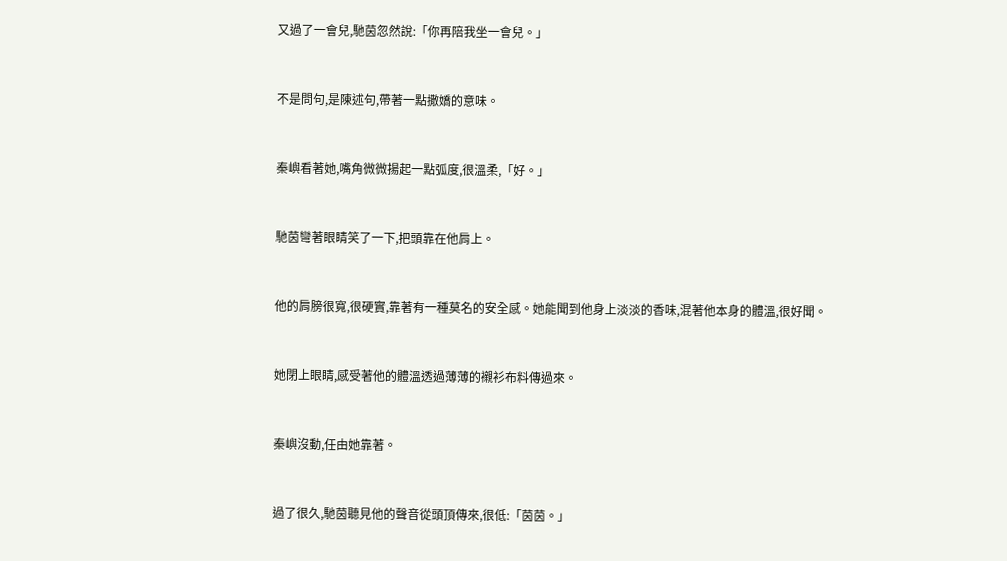又過了一會兒,馳茵忽然說:「你再陪我坐一會兒。」


不是問句,是陳述句,帶著一點撒嬌的意味。


秦嶼看著她,嘴角微微揚起一點弧度,很溫柔,「好。」


馳茵彎著眼睛笑了一下,把頭靠在他肩上。


他的肩膀很寬,很硬實,靠著有一種莫名的安全感。她能聞到他身上淡淡的香味,混著他本身的體溫,很好聞。


她閉上眼睛,感受著他的體溫透過薄薄的襯衫布料傳過來。


秦嶼沒動,任由她靠著。


過了很久,馳茵聽見他的聲音從頭頂傳來,很低:「茵茵。」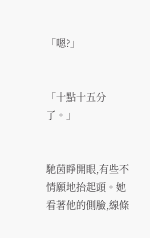「嗯?」


「十點十五分了。」


馳茵睜開眼,有些不情願地抬起頭。她看著他的側臉,線條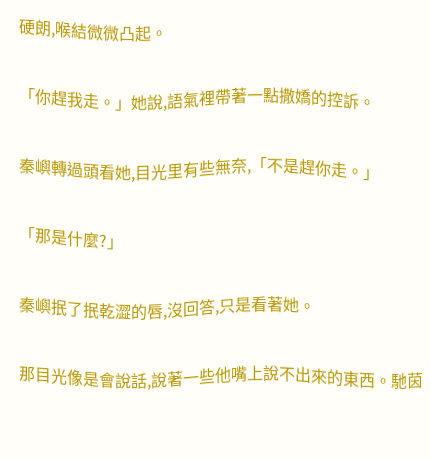硬朗,喉結微微凸起。


「你趕我走。」她說,語氣裡帶著一點撒嬌的控訴。


秦嶼轉過頭看她,目光里有些無奈,「不是趕你走。」


「那是什麼?」


秦嶼抿了抿乾澀的唇,沒回答,只是看著她。


那目光像是會說話,說著一些他嘴上說不出來的東西。馳茵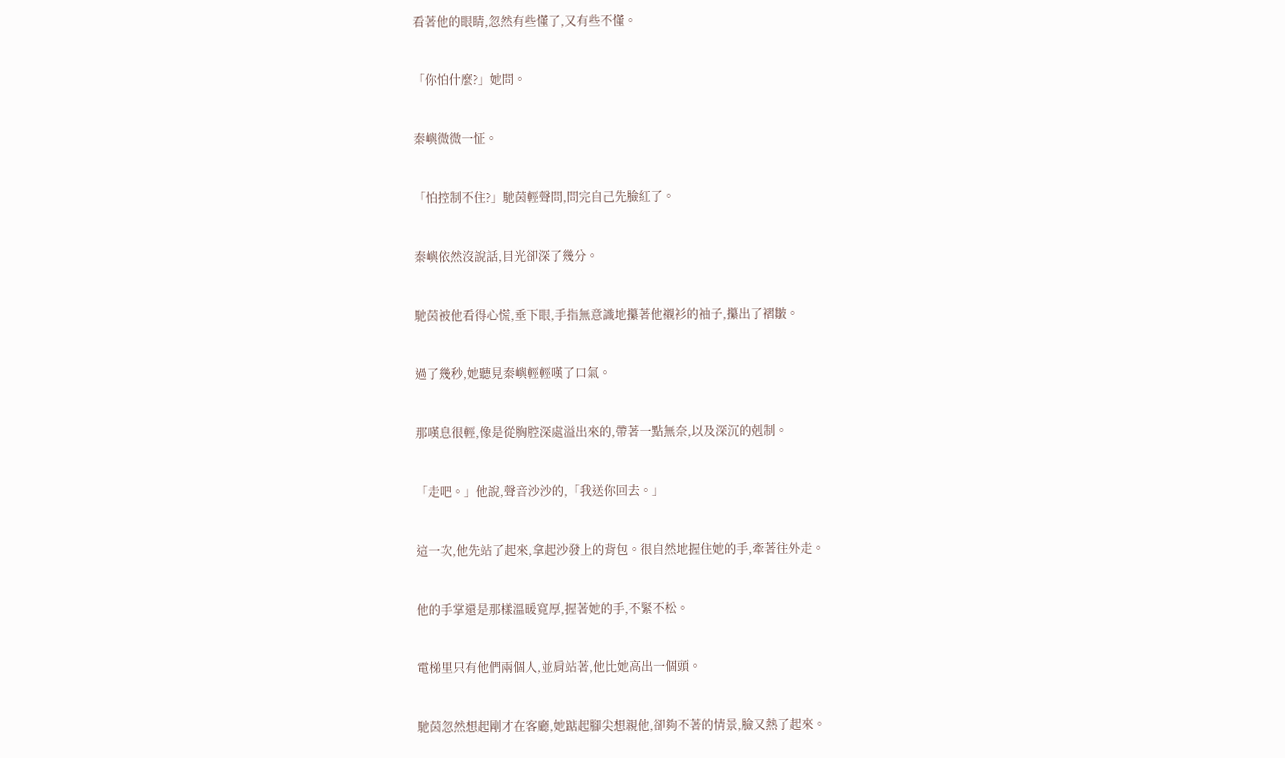看著他的眼睛,忽然有些懂了,又有些不懂。


「你怕什麼?」她問。


秦嶼微微一怔。


「怕控制不住?」馳茵輕聲問,問完自己先臉紅了。


秦嶼依然沒說話,目光卻深了幾分。


馳茵被他看得心慌,垂下眼,手指無意識地攥著他襯衫的袖子,攥出了褶皺。


過了幾秒,她聽見秦嶼輕輕嘆了口氣。


那嘆息很輕,像是從胸腔深處溢出來的,帶著一點無奈,以及深沉的剋制。


「走吧。」他說,聲音沙沙的,「我送你回去。」


這一次,他先站了起來,拿起沙發上的背包。很自然地握住她的手,牽著往外走。


他的手掌還是那樣溫暖寬厚,握著她的手,不緊不松。


電梯里只有他們兩個人,並肩站著,他比她高出一個頭。


馳茵忽然想起剛才在客廳,她踮起腳尖想親他,卻夠不著的情景,臉又熱了起來。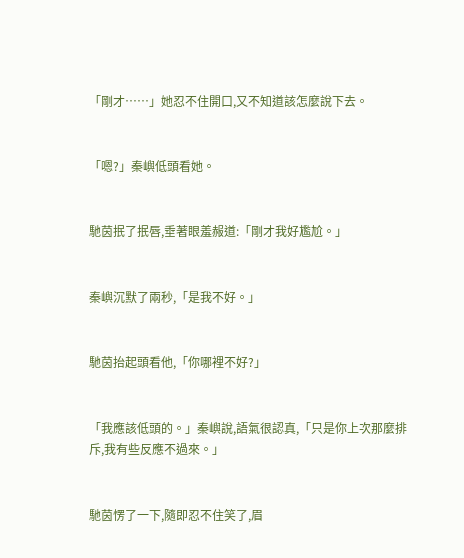「剛才……」她忍不住開口,又不知道該怎麼說下去。


「嗯?」秦嶼低頭看她。


馳茵抿了抿唇,垂著眼羞赧道:「剛才我好尷尬。」


秦嶼沉默了兩秒,「是我不好。」


馳茵抬起頭看他,「你哪裡不好?」


「我應該低頭的。」秦嶼說,語氣很認真,「只是你上次那麼排斥,我有些反應不過來。」


馳茵愣了一下,隨即忍不住笑了,眉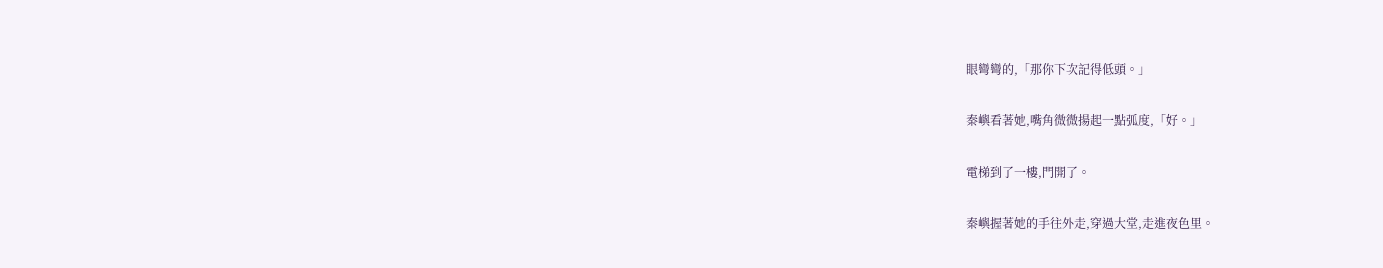眼彎彎的,「那你下次記得低頭。」


秦嶼看著她,嘴角微微揚起一點弧度,「好。」


電梯到了一樓,門開了。


秦嶼握著她的手往外走,穿過大堂,走進夜色里。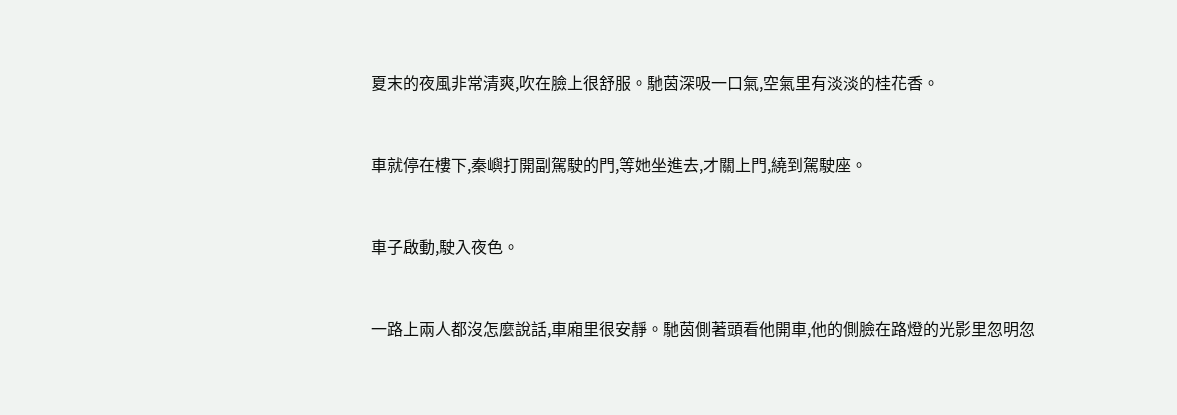夏末的夜風非常清爽,吹在臉上很舒服。馳茵深吸一口氣,空氣里有淡淡的桂花香。


車就停在樓下,秦嶼打開副駕駛的門,等她坐進去,才關上門,繞到駕駛座。


車子啟動,駛入夜色。


一路上兩人都沒怎麼說話,車廂里很安靜。馳茵側著頭看他開車,他的側臉在路燈的光影里忽明忽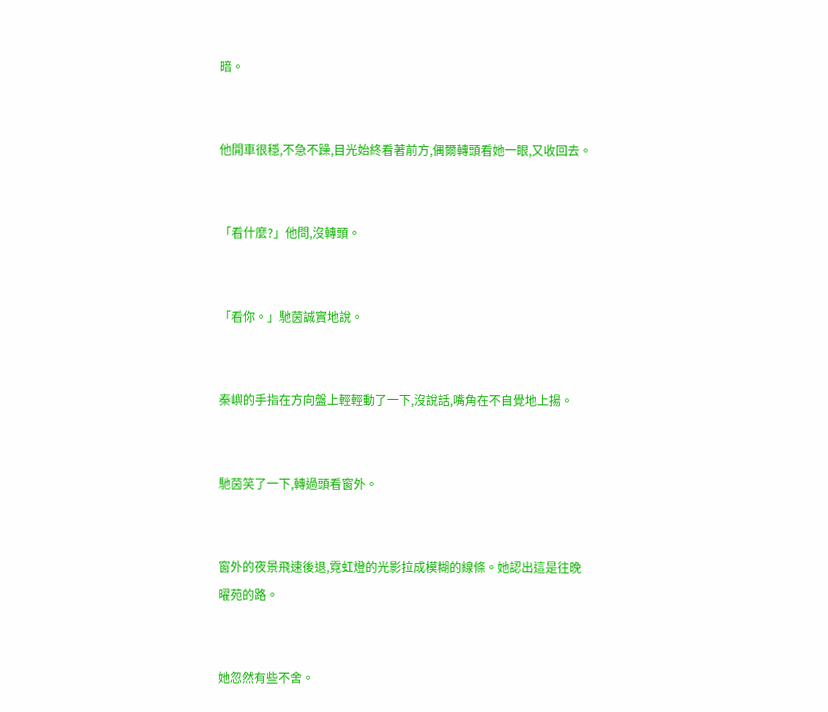暗。


他開車很穩,不急不躁,目光始終看著前方,偶爾轉頭看她一眼,又收回去。


「看什麼?」他問,沒轉頭。


「看你。」馳茵誠實地說。


秦嶼的手指在方向盤上輕輕動了一下,沒說話,嘴角在不自覺地上揚。


馳茵笑了一下,轉過頭看窗外。


窗外的夜景飛速後退,霓虹燈的光影拉成模糊的線條。她認出這是往晚曜苑的路。


她忽然有些不舍。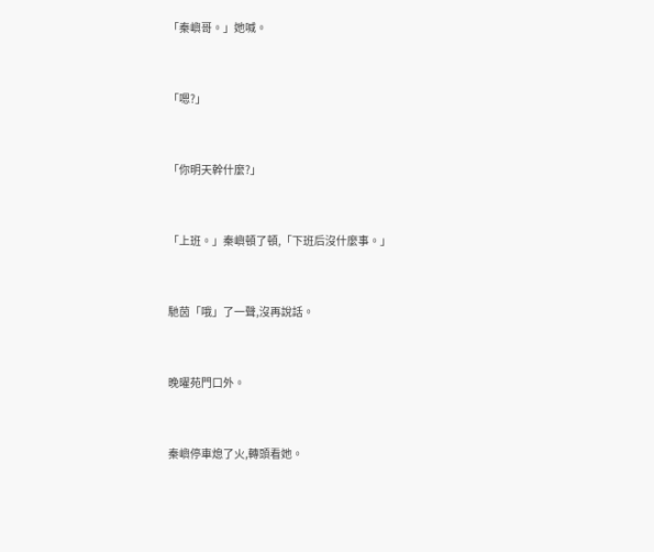「秦嶼哥。」她喊。


「嗯?」


「你明天幹什麼?」


「上班。」秦嶼頓了頓,「下班后沒什麼事。」


馳茵「哦」了一聲,沒再說話。


晚曜苑門口外。


秦嶼停車熄了火,轉頭看她。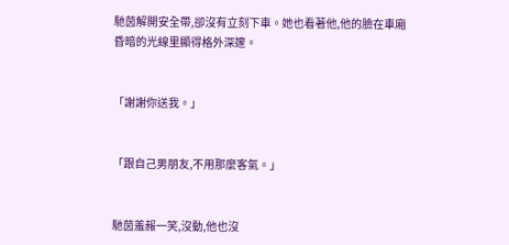馳茵解開安全帶,卻沒有立刻下車。她也看著他,他的臉在車廂昏暗的光線里顯得格外深邃。


「謝謝你送我。」


「跟自己男朋友,不用那麼客氣。」


馳茵羞赧一笑,沒動,他也沒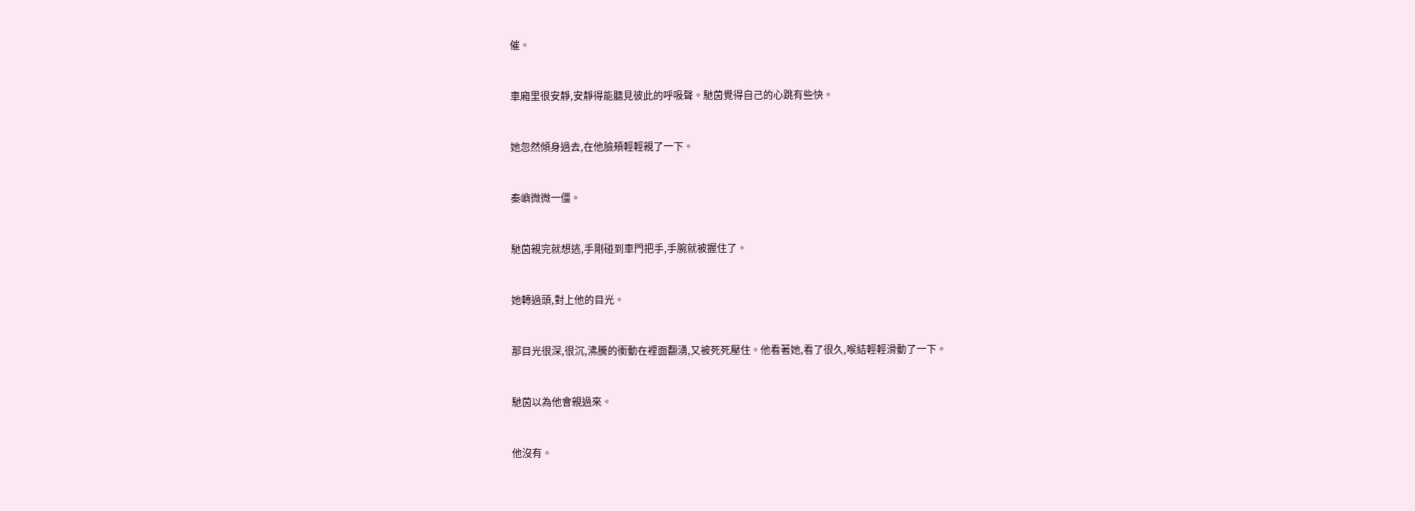催。


車廂里很安靜,安靜得能聽見彼此的呼吸聲。馳茵覺得自己的心跳有些快。


她忽然傾身過去,在他臉頰輕輕親了一下。


秦嶼微微一僵。


馳茵親完就想逃,手剛碰到車門把手,手腕就被握住了。


她轉過頭,對上他的目光。


那目光很深,很沉,沸騰的衝動在裡面翻湧,又被死死壓住。他看著她,看了很久,喉結輕輕滑動了一下。


馳茵以為他會親過來。


他沒有。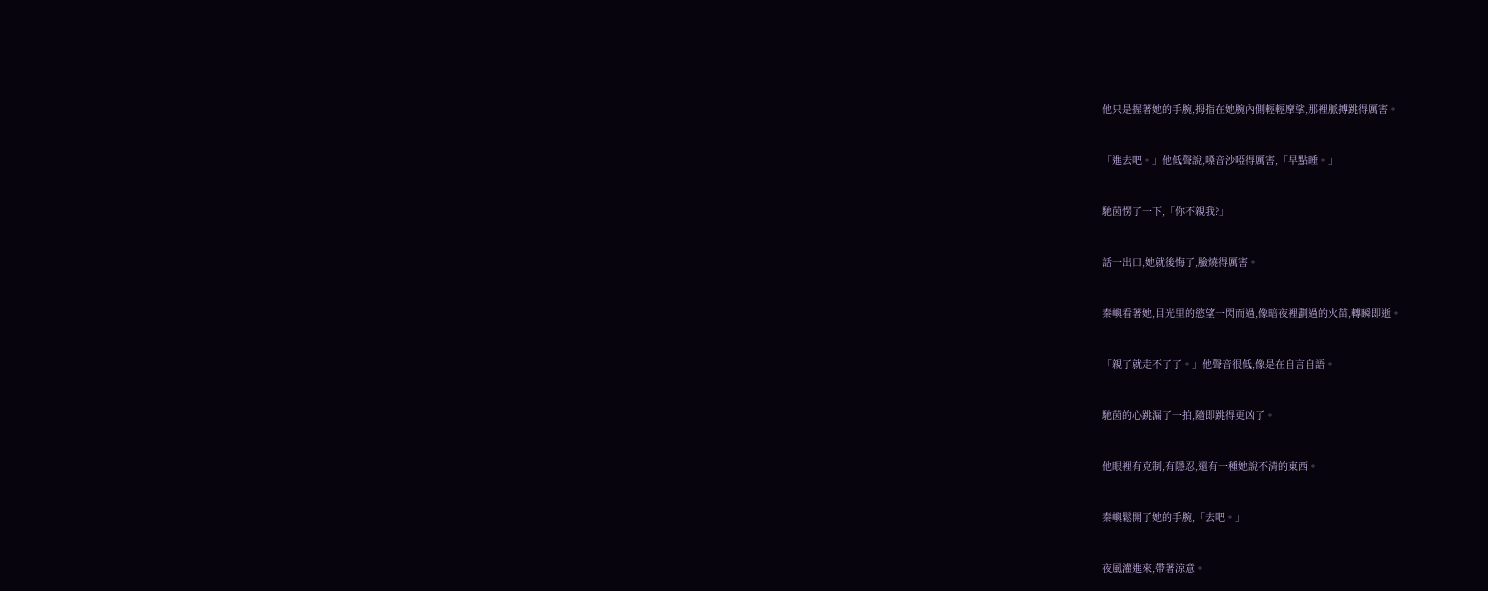他只是握著她的手腕,拇指在她腕內側輕輕摩挲,那裡脈搏跳得厲害。


「進去吧。」他低聲說,嗓音沙啞得厲害,「早點睡。」


馳茵愣了一下,「你不親我?」


話一出口,她就後悔了,臉燒得厲害。


秦嶼看著她,目光里的慾望一閃而過,像暗夜裡劃過的火苗,轉瞬即逝。


「親了就走不了了。」他聲音很低,像是在自言自語。


馳茵的心跳漏了一拍,隨即跳得更凶了。


他眼裡有克制,有隱忍,還有一種她說不清的東西。


秦嶼鬆開了她的手腕,「去吧。」


夜風灌進來,帶著涼意。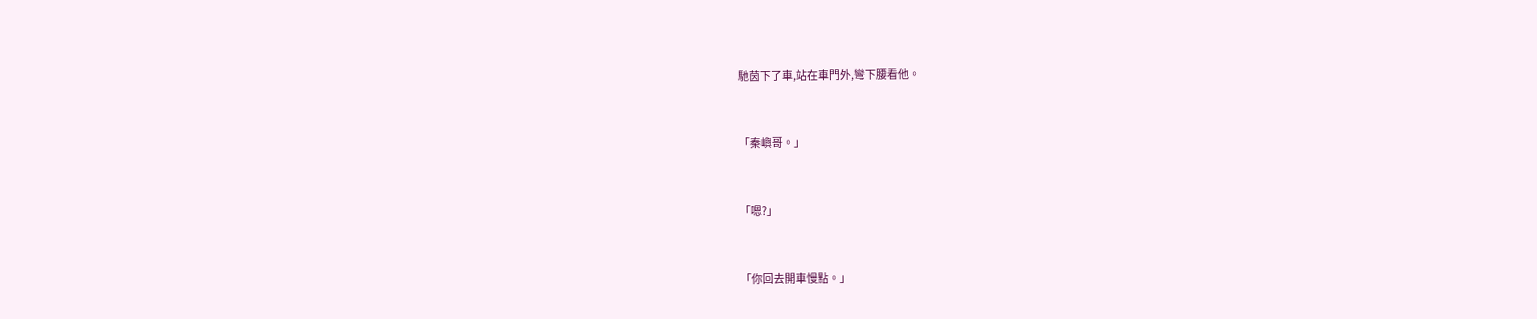馳茵下了車,站在車門外,彎下腰看他。


「秦嶼哥。」


「嗯?」


「你回去開車慢點。」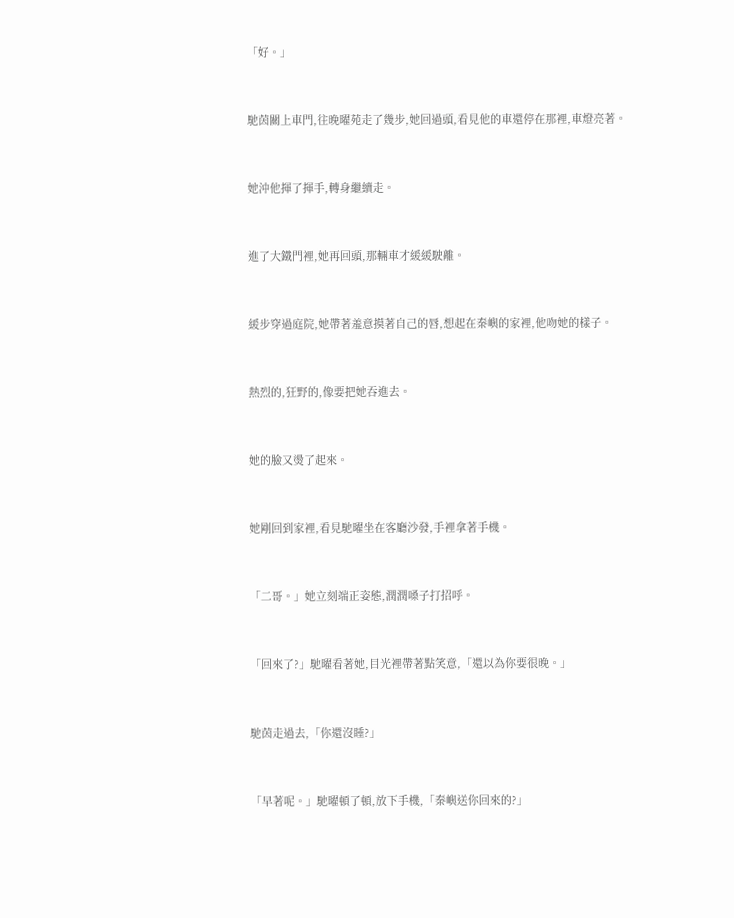「好。」


馳茵關上車門,往晚曜苑走了幾步,她回過頭,看見他的車還停在那裡,車燈亮著。


她沖他揮了揮手,轉身繼續走。


進了大鐵門裡,她再回頭,那輛車才緩緩駛離。


緩步穿過庭院,她帶著羞意摸著自己的唇,想起在秦嶼的家裡,他吻她的樣子。


熱烈的,狂野的,像要把她吞進去。


她的臉又燙了起來。


她剛回到家裡,看見馳曜坐在客廳沙發,手裡拿著手機。


「二哥。」她立刻端正姿態,潤潤嗓子打招呼。


「回來了?」馳曜看著她,目光裡帶著點笑意,「還以為你要很晚。」


馳茵走過去,「你還沒睡?」


「早著呢。」馳曜頓了頓,放下手機,「秦嶼送你回來的?」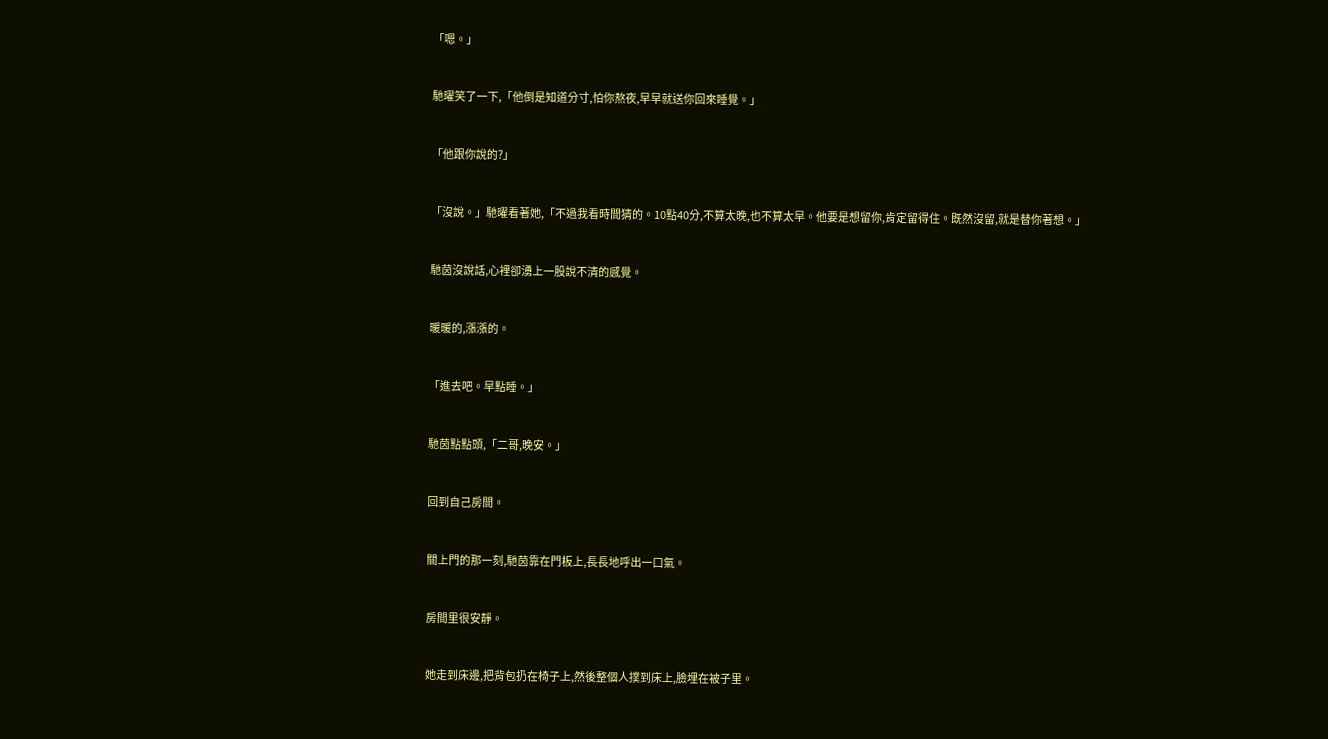「嗯。」


馳曜笑了一下,「他倒是知道分寸,怕你熬夜,早早就送你回來睡覺。」


「他跟你說的?」


「沒說。」馳曜看著她,「不過我看時間猜的。10點40分,不算太晚,也不算太早。他要是想留你,肯定留得住。既然沒留,就是替你著想。」


馳茵沒說話,心裡卻湧上一股說不清的感覺。


暖暖的,漲漲的。


「進去吧。早點睡。」


馳茵點點頭,「二哥,晚安。」


回到自己房間。


關上門的那一刻,馳茵靠在門板上,長長地呼出一口氣。


房間里很安靜。


她走到床邊,把背包扔在椅子上,然後整個人撲到床上,臉埋在被子里。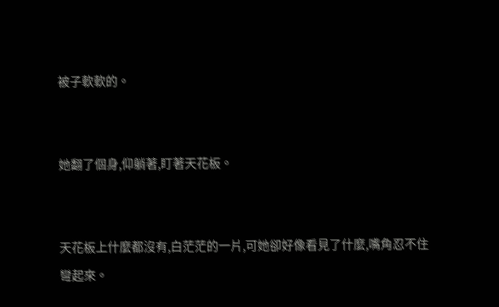被子軟軟的。


她翻了個身,仰躺著,盯著天花板。


天花板上什麼都沒有,白茫茫的一片,可她卻好像看見了什麼,嘴角忍不住彎起來。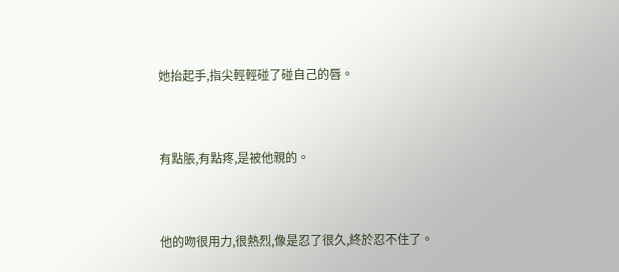她抬起手,指尖輕輕碰了碰自己的唇。


有點脹,有點疼,是被他親的。


他的吻很用力,很熱烈,像是忍了很久,終於忍不住了。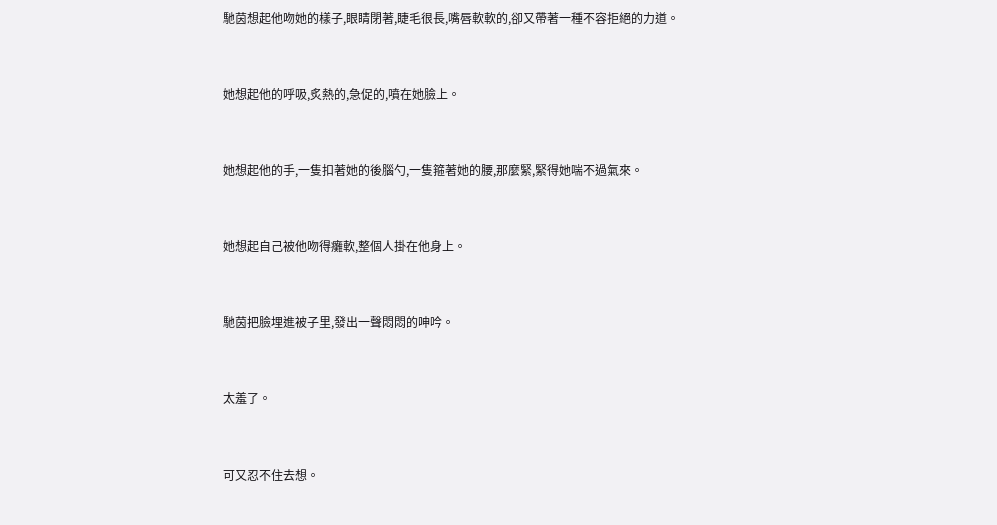馳茵想起他吻她的樣子,眼睛閉著,睫毛很長,嘴唇軟軟的,卻又帶著一種不容拒絕的力道。


她想起他的呼吸,炙熱的,急促的,噴在她臉上。


她想起他的手,一隻扣著她的後腦勺,一隻箍著她的腰,那麼緊,緊得她喘不過氣來。


她想起自己被他吻得癱軟,整個人掛在他身上。


馳茵把臉埋進被子里,發出一聲悶悶的呻吟。


太羞了。


可又忍不住去想。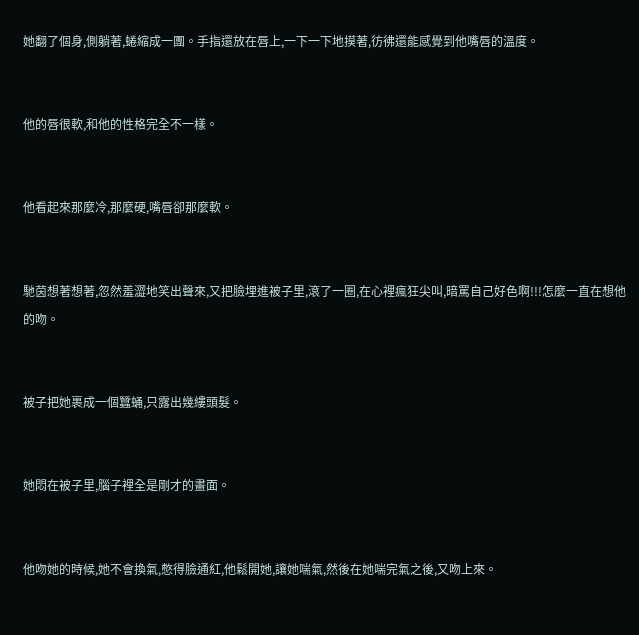她翻了個身,側躺著,蜷縮成一團。手指還放在唇上,一下一下地摸著,彷彿還能感覺到他嘴唇的溫度。


他的唇很軟,和他的性格完全不一樣。


他看起來那麼冷,那麼硬,嘴唇卻那麼軟。


馳茵想著想著,忽然羞澀地笑出聲來,又把臉埋進被子里,滾了一圈,在心裡瘋狂尖叫,暗罵自己好色啊!!!怎麼一直在想他的吻。


被子把她裹成一個蠶蛹,只露出幾縷頭髮。


她悶在被子里,腦子裡全是剛才的畫面。


他吻她的時候,她不會換氣,憋得臉通紅,他鬆開她,讓她喘氣,然後在她喘完氣之後,又吻上來。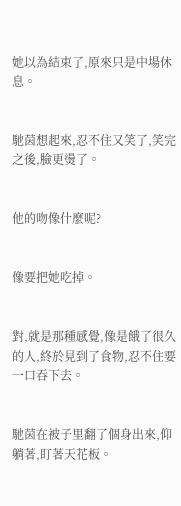她以為結束了,原來只是中場休息。


馳茵想起來,忍不住又笑了,笑完之後,臉更燙了。


他的吻像什麼呢?


像要把她吃掉。


對,就是那種感覺,像是餓了很久的人,終於見到了食物,忍不住要一口吞下去。


馳茵在被子里翻了個身出來,仰躺著,盯著天花板。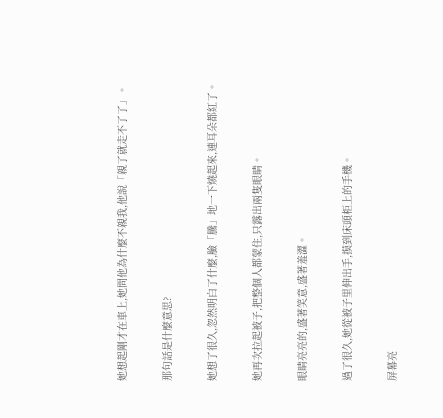她想起剛才在車上,她問他為什麼不親我,他說「親了就走不了了」。


那句話是什麼意思?


她想了很久,忽然明白了什麼,臉「騰」地一下燒起來,連耳朵都紅了。


她再次拉起被子,把整個人都蒙住,只露出兩隻眼睛。


眼睛亮亮的,盛著笑意,盛著羞澀。


過了很久,她從被子里伸出手,摸到床頭柜上的手機。


屏幕亮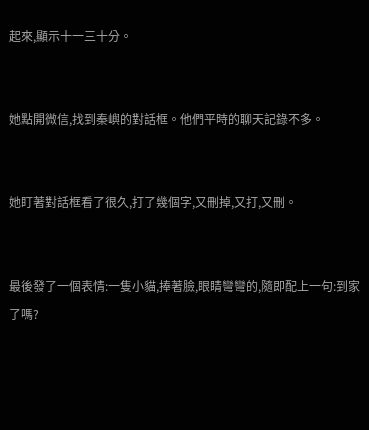起來,顯示十一三十分。


她點開微信,找到秦嶼的對話框。他們平時的聊天記錄不多。


她盯著對話框看了很久,打了幾個字,又刪掉,又打,又刪。


最後發了一個表情:一隻小貓,捧著臉,眼睛彎彎的,隨即配上一句:到家了嗎?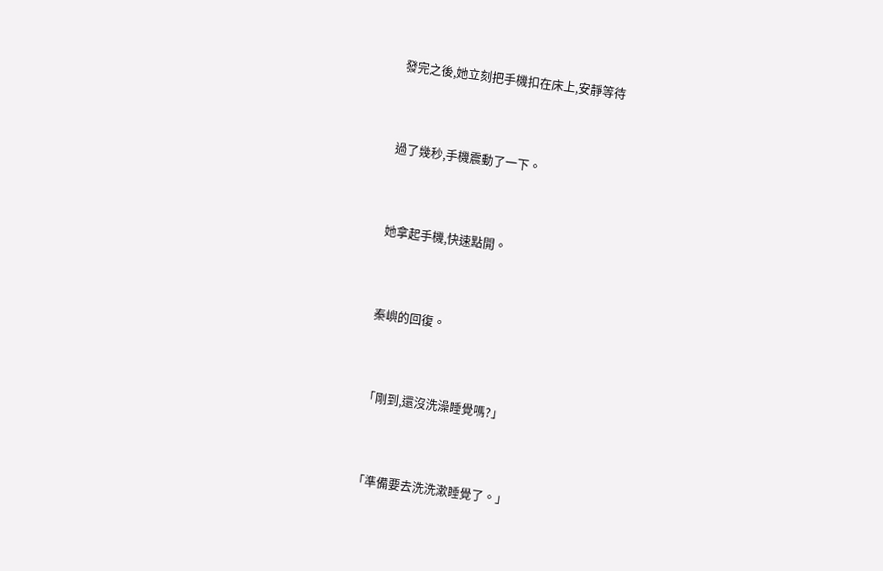發完之後,她立刻把手機扣在床上,安靜等待


過了幾秒,手機震動了一下。


她拿起手機,快速點開。


秦嶼的回復。


「剛到,還沒洗澡睡覺嗎?」


「準備要去洗洗漱睡覺了。」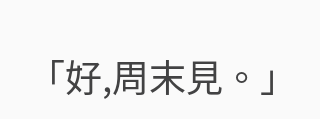「好,周末見。」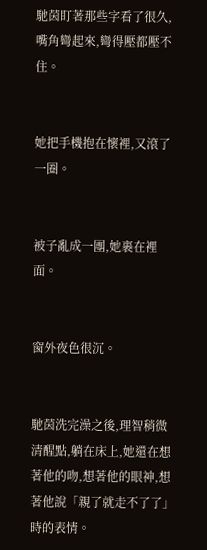馳茵盯著那些字看了很久,嘴角彎起來,彎得壓都壓不住。


她把手機抱在懷裡,又滾了一圈。


被子亂成一團,她裹在裡面。


窗外夜色很沉。


馳茵洗完澡之後,理智稍微清醒點,躺在床上,她還在想著他的吻,想著他的眼神,想著他說「親了就走不了了」時的表情。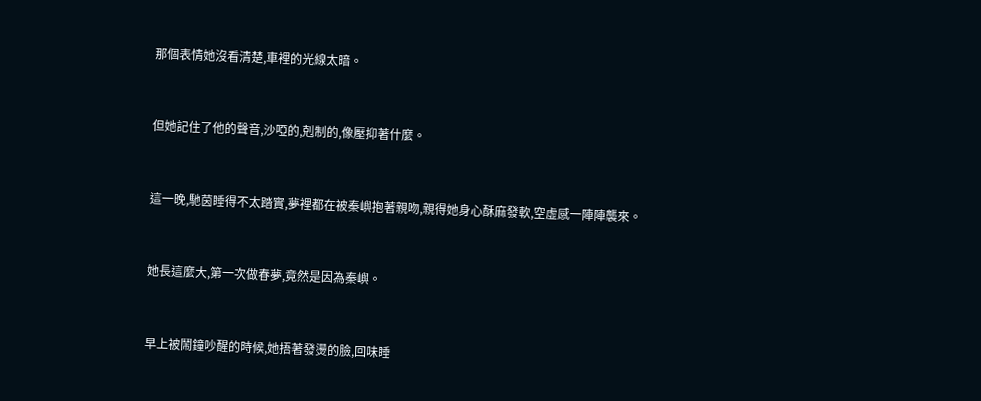那個表情她沒看清楚,車裡的光線太暗。


但她記住了他的聲音,沙啞的,剋制的,像壓抑著什麼。


這一晚,馳茵睡得不太踏實,夢裡都在被秦嶼抱著親吻,親得她身心酥麻發軟,空虛感一陣陣襲來。


她長這麼大,第一次做春夢,竟然是因為秦嶼。


早上被鬧鐘吵醒的時候,她捂著發燙的臉,回味睡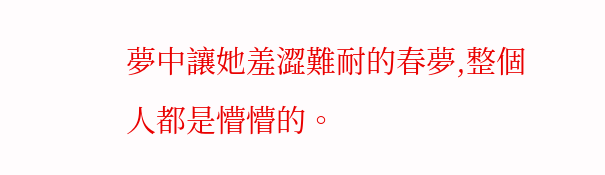夢中讓她羞澀難耐的春夢,整個人都是懵懵的。